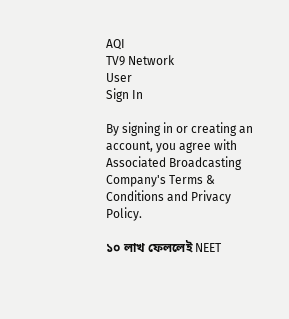AQI
TV9 Network
User
Sign In

By signing in or creating an account, you agree with Associated Broadcasting Company's Terms & Conditions and Privacy Policy.

১০ লাখ ফেললেই NEET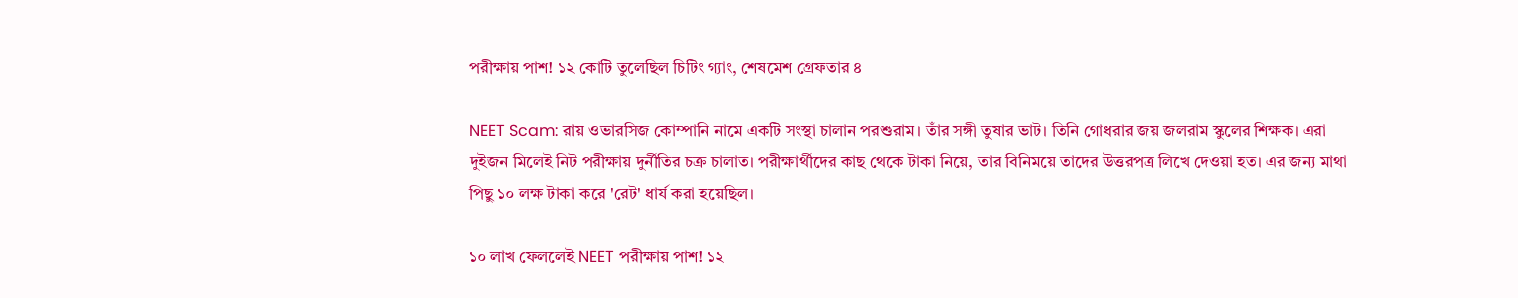পরীক্ষায় পাশ! ১২ কোটি তুলেছিল চিটিং গ্যাং, শেষমেশ গ্রেফতার ৪

NEET Scam: রায় ওভারসিজ কোম্পানি নামে একটি সংস্থা চালান পরশুরাম। তাঁর সঙ্গী তুষার ভাট। তিনি গোধরার জয় জলরাম স্কুলের শিক্ষক। এরা দুইজন মিলেই নিট পরীক্ষায় দুর্নীতির চক্র চালাত। পরীক্ষার্থীদের কাছ থেকে টাকা নিয়ে, তার বিনিময়ে তাদের উত্তরপত্র লিখে দেওয়া হত। এর জন্য মাথা পিছু ১০ লক্ষ টাকা করে 'রেট' ধার্য করা হয়েছিল।

১০ লাখ ফেললেই NEET পরীক্ষায় পাশ! ১২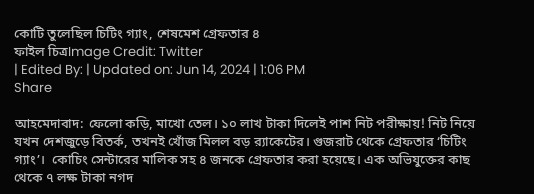কোটি তুলেছিল চিটিং গ্যাং, শেষমেশ গ্রেফতার ৪
ফাইল চিত্রImage Credit: Twitter
| Edited By: | Updated on: Jun 14, 2024 | 1:06 PM
Share

আহমেদাবাদ: ফেলো কড়ি, মাখো তেল। ১০ লাখ টাকা দিলেই পাশ নিট পরীক্ষায়! নিট নিয়ে যখন দেশজুড়ে বিতর্ক, তখনই খোঁজ মিলল বড় র‌্যাকেটের। গুজরাট থেকে গ্রেফতার ‘চিটিং গ্যাং’।  কোচিং সেন্টারের মালিক সহ ৪ জনকে গ্রেফতার করা হয়েছে। এক অভিযুক্তের কাছ থেকে ৭ লক্ষ টাকা নগদ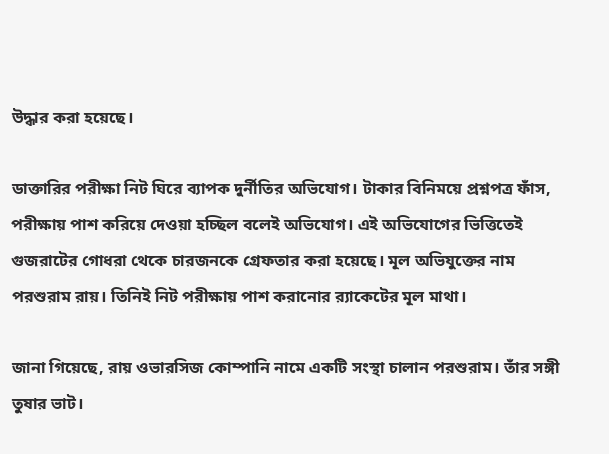উদ্ধার করা হয়েছে।

ডাক্তারির পরীক্ষা নিট ঘিরে ব্যাপক দুর্নীতির অভিযোগ। টাকার বিনিময়ে প্রশ্নপত্র ফাঁস, পরীক্ষায় পাশ করিয়ে দেওয়া হচ্ছিল বলেই অভিযোগ। এই অভিযোগের ভিত্তিতেই গুজরাটের গোধরা থেকে চারজনকে গ্রেফতার করা হয়েছে। মূল অভিযুক্তের নাম পরশুরাম রায়। তিনিই নিট পরীক্ষায় পাশ করানোর র‌্যাকেটের মূল মাথা।

জানা গিয়েছে, রায় ওভারসিজ কোম্পানি নামে একটি সংস্থা চালান পরশুরাম। তাঁর সঙ্গী তুষার ভাট।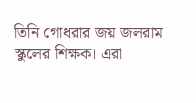তিনি গোধরার জয় জলরাম স্কুলের শিক্ষক। এরা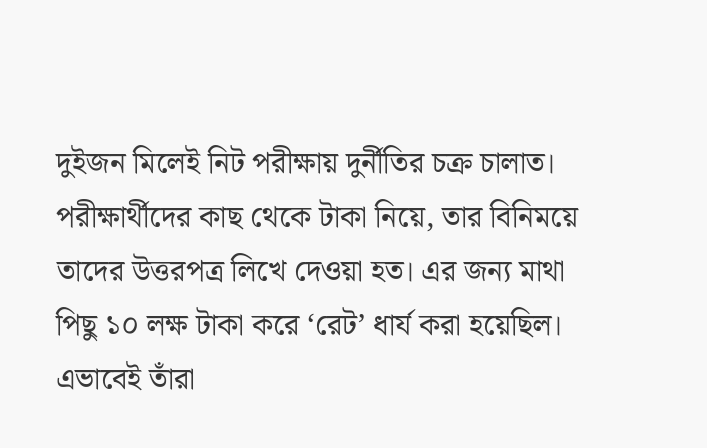দুইজন মিলেই নিট পরীক্ষায় দুর্নীতির চক্র চালাত। পরীক্ষার্থীদের কাছ থেকে টাকা নিয়ে, তার বিনিময়ে তাদের উত্তরপত্র লিখে দেওয়া হত। এর জন্য মাথা পিছু ১০ লক্ষ টাকা করে ‘রেট’ ধার্য করা হয়েছিল। এভাবেই তাঁরা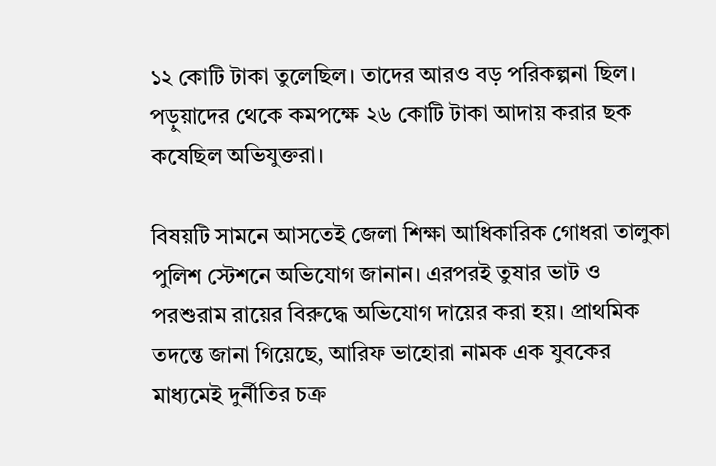১২ কোটি টাকা তুলেছিল। তাদের আরও বড় পরিকল্পনা ছিল। পড়ুয়াদের থেকে কমপক্ষে ২৬ কোটি টাকা আদায় করার ছক কষেছিল অভিযুক্তরা।

বিষয়টি সামনে আসতেই জেলা শিক্ষা আধিকারিক গোধরা তালুকা পুলিশ স্টেশনে অভিযোগ জানান। এরপরই তুষার ভাট ও পরশুরাম রায়ের বিরুদ্ধে অভিযোগ দায়ের করা হয়। প্রাথমিক তদন্তে জানা গিয়েছে, আরিফ ভাহোরা নামক এক যুবকের মাধ্যমেই দুর্নীতির চক্র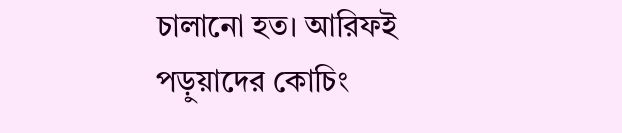চালানো হত। আরিফই পড়ুয়াদের কোচিং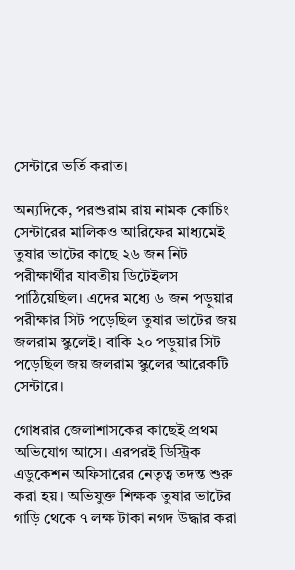সেন্টারে ভর্তি করাত।

অন্যদিকে, পরশুরাম রায় নামক কোচিং সেন্টারের মালিকও আরিফের মাধ্যমেই তুষার ভাটের কাছে ২৬ জন নিট পরীক্ষার্থীর যাবতীয় ডিটেইলস পাঠিয়েছিল। এদের মধ্যে ৬ জন পড়ুয়ার পরীক্ষার সিট পড়েছিল তুষার ভাটের জয় জলরাম স্কুলেই। বাকি ২০ পড়ুয়ার সিট পড়েছিল জয় জলরাম স্কুলের আরেকটি সেন্টারে।

গোধরার জেলাশাসকের কাছেই প্রথম অভিযোগ আসে। এরপরই ডিস্ট্রিক এডুকেশন অফিসারের নেতৃত্ব তদন্ত শুরু করা হয়। অভিযুক্ত শিক্ষক তুষার ভাটের গাড়ি থেকে ৭ লক্ষ টাকা নগদ উদ্ধার করা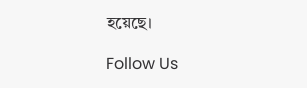হয়েছে।

Follow Us